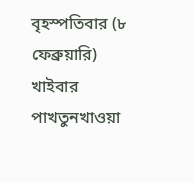বৃহস্পতিবার (৮ ফেব্রুয়ারি) খাইবার পাখতুনখাওয়া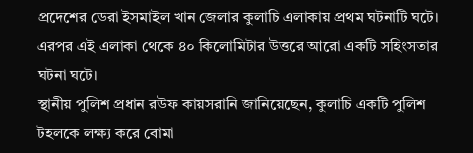প্রদেশের ডেরা ইসমাইল খান জেলার কুলাচি এলাকায় প্রথম ঘটনাটি ঘটে। এরপর এই এলাকা থেকে ৪০ কিলোমিটার উত্তরে আরো একটি সহিংসতার ঘটনা ঘটে।
স্থানীয় পুলিশ প্রধান রউফ কায়সরানি জানিয়েছেন, কুলাচি একটি পুলিশ টহলকে লক্ষ্য করে বোমা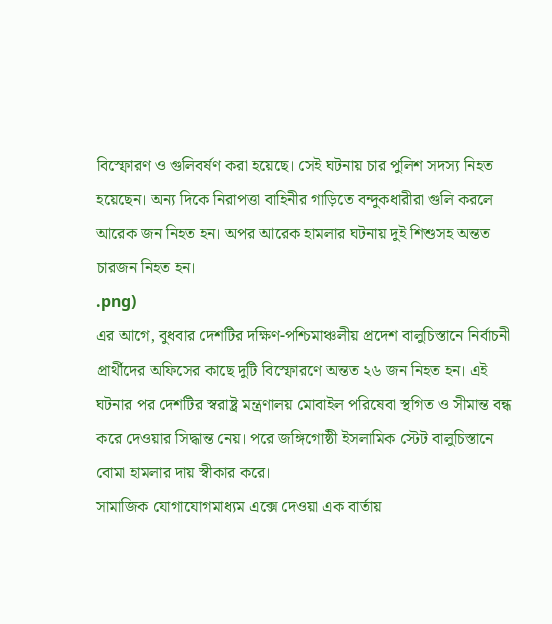বিস্ফোরণ ও গুলিবর্ষণ করা হয়েছে। সেই ঘটনায় চার পুলিশ সদস্য নিহত হয়েছেন। অন্য দিকে নিরাপত্তা বাহিনীর গাড়িতে বন্দুকধারীরা গুলি করলে আরেক জন নিহত হন। অপর আরেক হামলার ঘটনায় দুই শিশুসহ অন্তত চারজন নিহত হন।
.png)
এর আগে, বুধবার দেশটির দক্ষিণ-পশ্চিমাঞ্চলীয় প্রদেশ বালুচিস্তানে নির্বাচনী প্রার্থীদের অফিসের কাছে দুটি বিস্ফোরণে অন্তত ২৬ জন নিহত হন। এই ঘটনার পর দেশটির স্বরাষ্ট্র মন্ত্রণালয় মোবাইল পরিষেবা স্থগিত ও সীমান্ত বন্ধ করে দেওয়ার সিদ্ধান্ত নেয়। পরে জঙ্গিগোষ্ঠী ইসলামিক স্টেট বালুচিস্তানে বোমা হামলার দায় স্বীকার করে।
সামাজিক যোগাযোগমাধ্যম এক্সে দেওয়া এক বার্তায়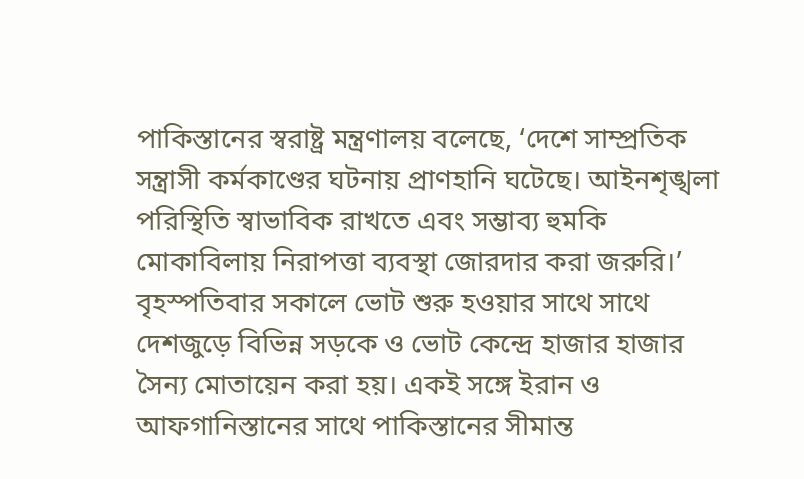পাকিস্তানের স্বরাষ্ট্র মন্ত্রণালয় বলেছে, ‘দেশে সাম্প্রতিক সন্ত্রাসী কর্মকাণ্ডের ঘটনায় প্রাণহানি ঘটেছে। আইনশৃঙ্খলা পরিস্থিতি স্বাভাবিক রাখতে এবং সম্ভাব্য হুমকি মোকাবিলায় নিরাপত্তা ব্যবস্থা জোরদার করা জরুরি।’
বৃহস্পতিবার সকালে ভোট শুরু হওয়ার সাথে সাথে দেশজুড়ে বিভিন্ন সড়কে ও ভোট কেন্দ্রে হাজার হাজার সৈন্য মোতায়েন করা হয়। একই সঙ্গে ইরান ও আফগানিস্তানের সাথে পাকিস্তানের সীমান্ত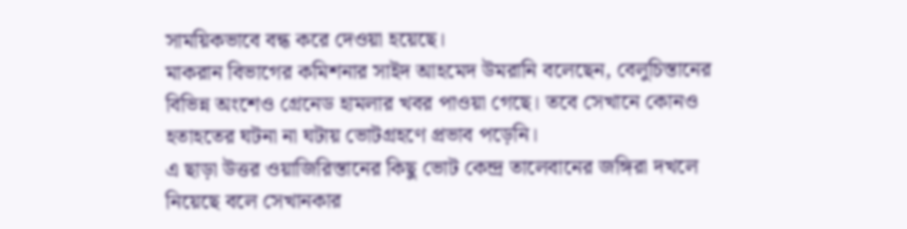সাময়িকভাবে বন্ধ করে দেওয়া হয়েছে।
মাকরান বিভাগের কমিশনার সাইদ আহমেদ উমরানি বলেছেন, বেলুচিস্তানের বিভিন্ন অংশেও গ্রেনেড হামলার খবর পাওয়া গেছে। তবে সেখানে কোনও হতাহতের ঘটনা না ঘটায় ভোটগ্রহণে প্রভাব পড়েনি।
এ ছাড়া উত্তর ওয়াজিরিস্তানের কিছু ভোট কেন্দ্র তালেবানের জঙ্গিরা দখলে নিয়েছে বলে সেখানকার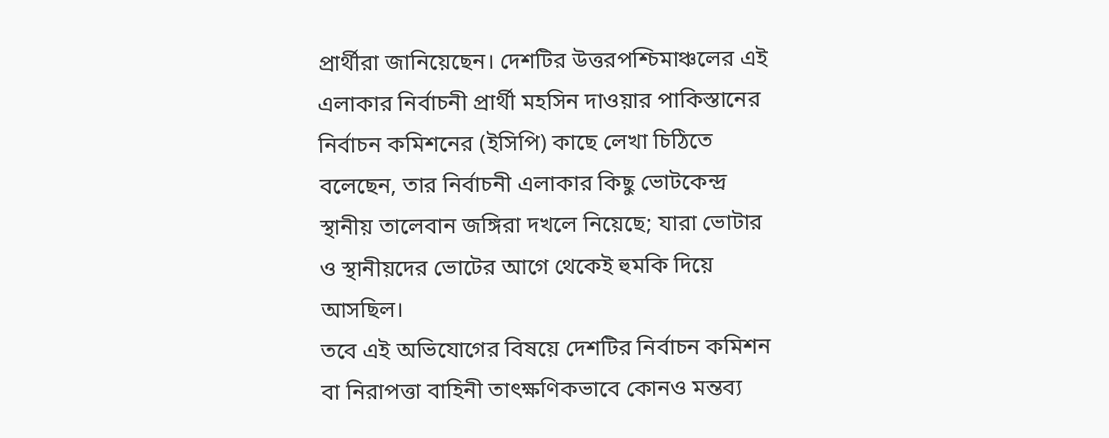প্রার্থীরা জানিয়েছেন। দেশটির উত্তরপশ্চিমাঞ্চলের এই এলাকার নির্বাচনী প্রার্থী মহসিন দাওয়ার পাকিস্তানের নির্বাচন কমিশনের (ইসিপি) কাছে লেখা চিঠিতে বলেছেন, তার নির্বাচনী এলাকার কিছু ভোটকেন্দ্র স্থানীয় তালেবান জঙ্গিরা দখলে নিয়েছে; যারা ভোটার ও স্থানীয়দের ভোটের আগে থেকেই হুমকি দিয়ে আসছিল।
তবে এই অভিযোগের বিষয়ে দেশটির নির্বাচন কমিশন বা নিরাপত্তা বাহিনী তাৎক্ষণিকভাবে কোনও মন্তব্য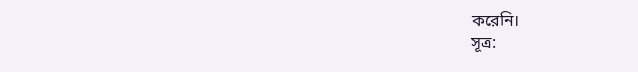করেনি।
সূত্র: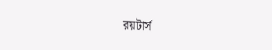রয়টার্স